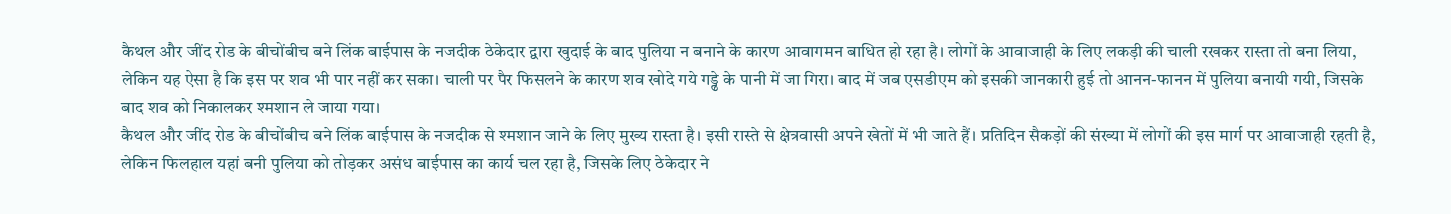कैथल और जींद रोड के बीचोंबीच बने लिंक बाईपास के नजदीक ठेकेदार द्वारा खुदाई के बाद पुलिया न बनाने के कारण आवागमन बाधित हो रहा है। लोगों के आवाजाही के लिए लकड़ी की चाली रखकर रास्ता तो बना लिया, लेकिन यह ऐसा है कि इस पर शव भी पार नहीं कर सका। चाली पर पैर फिसलने के कारण शव खोदे गये गड्ढे के पानी में जा गिरा। बाद में जब एसडीएम को इसकी जानकारी हुई तो आनन-फानन में पुलिया बनायी गयी, जिसके बाद शव को निकालकर श्मशान ले जाया गया।
कैथल और जींद रोड के बीचोंबीच बने लिंक बाईपास के नजदीक से श्मशान जाने के लिए मुख्य रास्ता है। इसी रास्ते से क्षेत्रवासी अपने खेतों में भी जाते हैं। प्रतिदिन सैकड़ों की संख्या में लोगों की इस मार्ग पर आवाजाही रहती है, लेकिन फिलहाल यहां बनी पुलिया को तोड़कर असंध बाईपास का कार्य चल रहा है, जिसके लिए ठेकेदार ने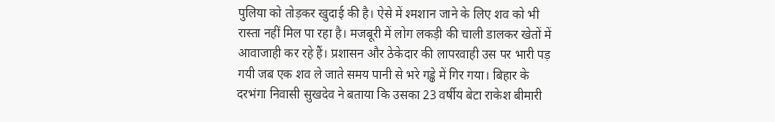पुलिया को तोड़कर खुदाई की है। ऐसे में श्मशान जाने के लिए शव को भी रास्ता नहीं मिल पा रहा है। मजबूरी में लोग लकड़ी की चाली डालकर खेतों में आवाजाही कर रहे हैं। प्रशासन और ठेकेदार की लापरवाही उस पर भारी पड़ गयी जब एक शव ले जाते समय पानी से भरे गड्ढे में गिर गया। बिहार के दरभंगा निवासी सुखदेव ने बताया कि उसका 23 वर्षीय बेटा राकेश बीमारी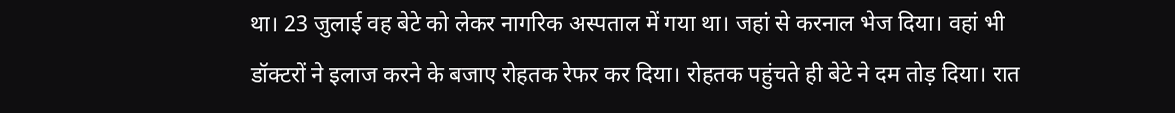था। 23 जुलाई वह बेटे को लेकर नागरिक अस्पताल में गया था। जहां से करनाल भेज दिया। वहां भी डॉक्टरों ने इलाज करने के बजाए रोहतक रेफर कर दिया। रोहतक पहुंचते ही बेटे ने दम तोड़ दिया। रात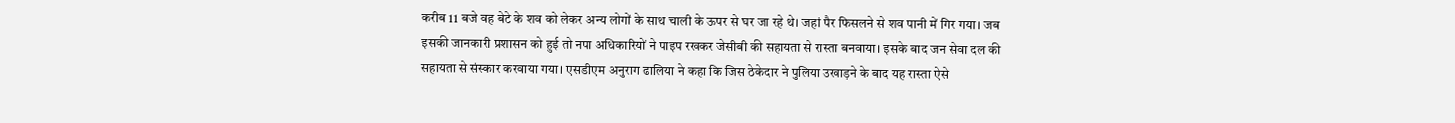करीब 11 बजे वह बेटे के शव को लेकर अन्य लोगों के साथ चाली के ऊपर से घर जा रहे थे। जहां पैर फिसलने से शव पानी में गिर गया। जब इसकी जानकारी प्रशासन को हुई तो नपा अधिकारियों ने पाइप रखकर जेसीबी की सहायता से रास्ता बनवाया। इसके बाद जन सेवा दल की सहायता से संस्कार करवाया गया। एसडीएम अनुराग ढालिया ने कहा कि जिस ठेकेदार ने पुलिया उखाड़ने के बाद यह रास्ता ऐसे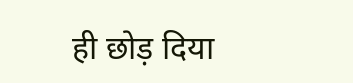ही छोड़ दिया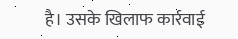है। उसके खिलाफ कार्रवाई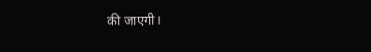की जाएगी।